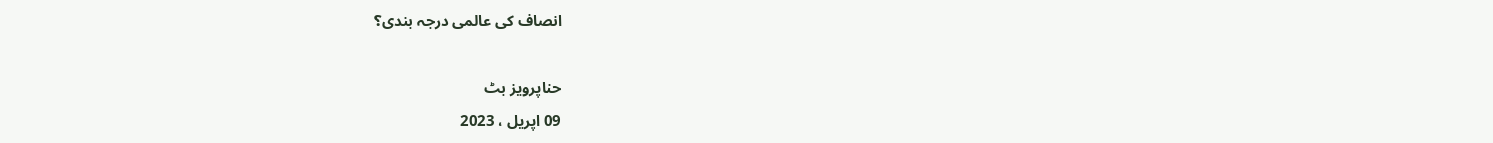انصاف کی عالمی درجہ بندی؟

حناپرویز بٹ
09 اپریل ، 2023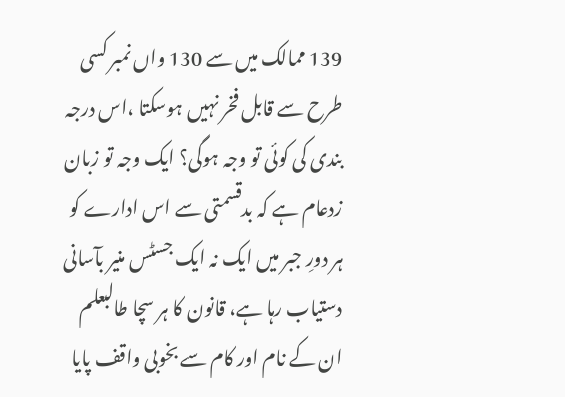139 ممالک میں سے 130 واں نمبر کسی طرح سے قابل فخر نہیں ہوسکتا ،اس درجہ بندی کی کوئی تو وجہ ہوگی؟ ایک وجہ تو زبان زدعام ہے کہ بدقسمتی سے اس ادارے کو ہر دورِ جبر میں ایک نہ ایک جسٹس منیر بآسانی دستیاب رہا ہے، قانون کا ہر سچا طالبعلم ان کے نام اور کام سے بخوبی واقف پایا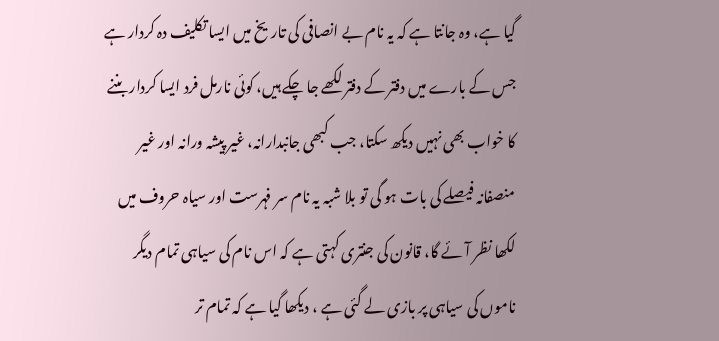گیا ہے، وہ جانتا ہے کہ یہ نام بے انصافی کی تاریخ میں ایسا تکلیف دہ کردار ہے جس کے بارے میں دفتر کے دفتر لکھے جا چکے ہیں، کوئی نارمل فرد ایسا کردار بننے کا خواب بھی نہیں دیکھ سکتا، جب کبھی جانبدارانہ، غیر پیشہ ورانہ اور غیر منصفانہ فیصلے کی بات ہو گی تو بلا شبہ یہ نام سر فہرست اور سیاہ حروف میں لکھا نظر آئے گا، قانون کی جنتری کہتی ہے کہ اس نام کی سیاہی تمام دیگر ناموں کی سیاہی پر بازی لے گئی ہے ، دیکھا گیا ہے کہ تمام تر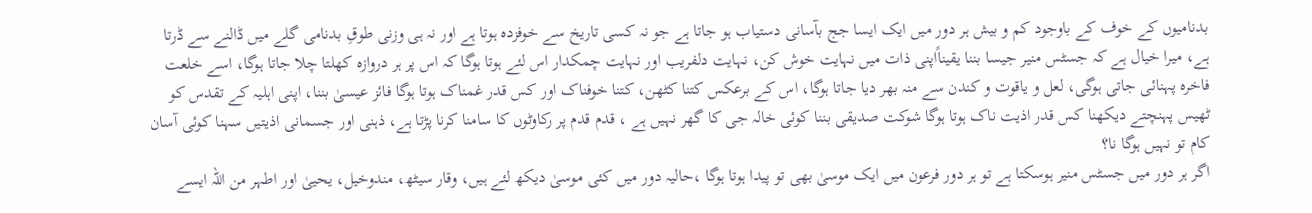بدنامیوں کے خوف کے باوجود کم و بیش ہر دور میں ایک ایسا جج بآسانی دستیاب ہو جاتا ہے جو نہ کسی تاریخ سے خوفزدہ ہوتا ہے اور نہ ہی وزنی طوقِ بدنامی گلے میں ڈالنے سے ڈرتا ہے، میرا خیال ہے کہ جسٹس منیر جیسا بننا یقیناًاپنی ذات میں نہایت خوش کن، نہایت دلفریب اور نہایت چمکدار اس لئے ہوتا ہوگا کہ اس پر ہر دروازہ کھلتا چلا جاتا ہوگا، اسے خلعت فاخرہ پہنائی جاتی ہوگی، لعل و یاقوت و کندن سے منہ بھر دیا جاتا ہوگا، اس کے برعکس کتنا کٹھن، کتنا خوفناک اور کس قدر غمناک ہوتا ہوگا فائز عیسیٰ بننا، اپنی اہلیہ کے تقدس کو ٹھیس پہنچتے دیکھنا کس قدر اذیت ناک ہوتا ہوگا شوکت صدیقی بننا کوئی خالہ جی کا گھر نہیں ہے ، قدم قدم پر رکاوٹوں کا سامنا کرنا پڑتا ہے، ذہنی اور جسمانی اذیتیں سہنا کوئی آسان کام تو نہیں ہوگا نا؟
اگر ہر دور میں جسٹس منیر ہوسکتا ہے تو ہر دور فرعون میں ایک موسیٰ بھی تو پیدا ہوتا ہوگا ،حالیہ دور میں کئی موسیٰ دیکھ لئے ہیں، وقار سیٹھ، مندوخیل، یحییٰ اور اطہر من اللہ ایسے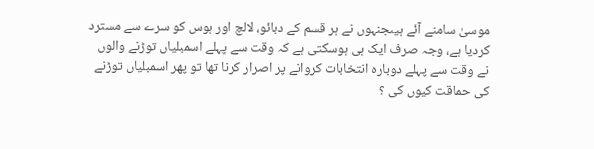موسیٰ سامنے آئے ہیںجنہوں نے ہر قسم کے دبائو، لالچ اور ہوس کو سرے سے مسترد کردیا ہے، وجہ صرف ایک ہی ہوسکتی ہے کہ وقت سے پہلے اسمبلیاں توڑنے والوں نے وقت سے پہلے دوبارہ انتخابات کروانے پر اصرار کرنا تھا تو پھر اسمبلیاں توڑنے کی حماقت کیوں کی ؟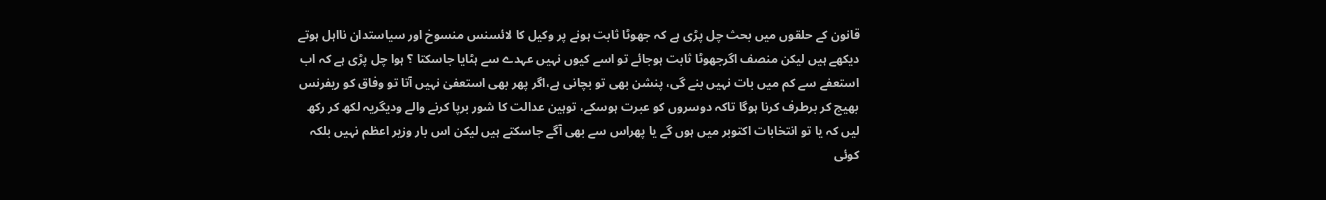قانون کے حلقوں میں بحث چل پڑی ہے کہ جھوٹا ثابت ہونے پر وکیل کا لائسنس منسوخ اور سیاستدان نااہل ہوتے دیکھے ہیں لیکن منصف اگرجھوٹا ثابت ہوجائے تو اسے کیوں نہیں عہدے سے ہٹایا جاسکتا ؟ ہوا چل پڑی ہے کہ اب استعفے سے کم میں بات نہیں بنے گی، پنشن بھی تو بچانی ہے،اگر پھر بھی استعفیٰ نہیں آتا تو وفاق کو ریفرنس بھیج کر برطرف کرنا ہوگا تاکہ دوسروں کو عبرت ہوسکے، توہین عدالت کا شور برپا کرنے والے ودیگریہ لکھ کر رکھ لیں کہ یا تو انتخابات اکتوبر میں ہوں گے یا پھراس سے بھی آگے جاسکتے ہیں لیکن اس بار وزیر اعظم نہیں بلکہ کوئی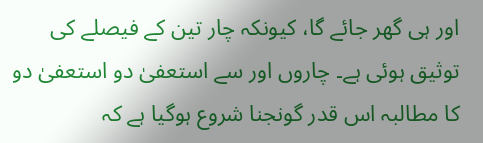اور ہی گھر جائے گا، کیونکہ چار تین کے فیصلے کی توثیق ہوئی ہے۔ چاروں اور سے استعفیٰ دو استعفیٰ دو کا مطالبہ اس قدر گونجنا شروع ہوگیا ہے کہ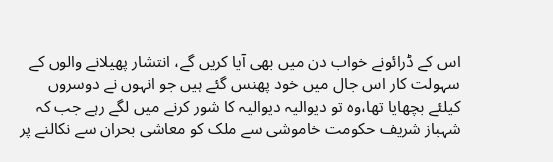اس کے ڈرائونے خواب دن میں بھی آیا کریں گے، انتشار پھیلانے والوں کے سہولت کار اس جال میں خود پھنس گئے ہیں جو انہوں نے دوسروں کیلئے بچھایا تھا،وہ تو دیوالیہ دیوالیہ کا شور کرنے میں لگے رہے جب کہ شہباز شریف حکومت خاموشی سے ملک کو معاشی بحران سے نکالنے پر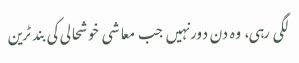لگی رہی، وہ دن دور نہیں جب معاشی خوشحالی کی بند ٹرین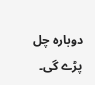دوبارہ چل پڑے گی۔